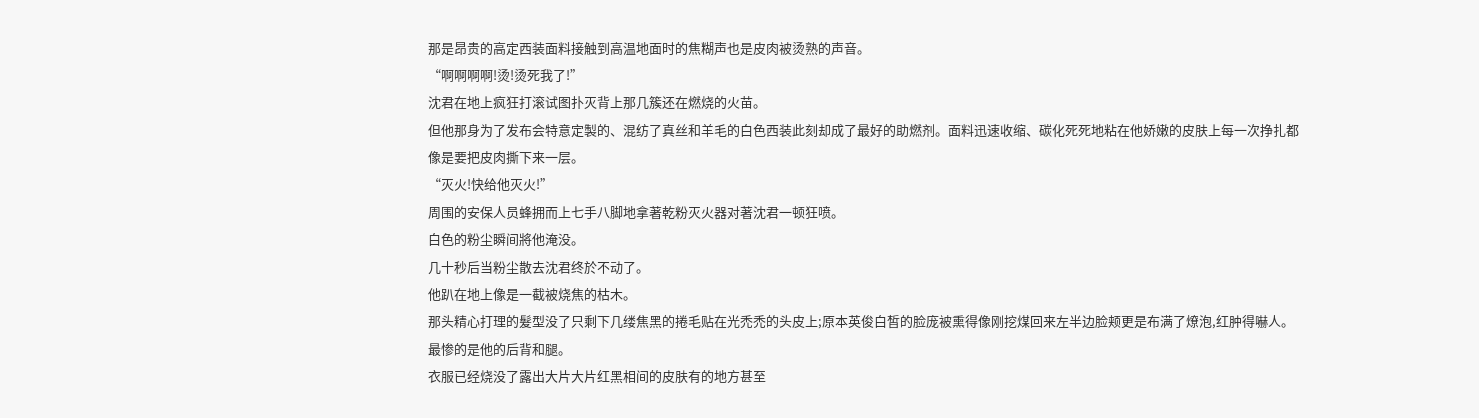那是昂贵的高定西装面料接触到高温地面时的焦糊声也是皮肉被烫熟的声音。
“啊啊啊啊!烫!烫死我了!”
沈君在地上疯狂打滚试图扑灭背上那几簇还在燃烧的火苗。
但他那身为了发布会特意定製的、混纺了真丝和羊毛的白色西装此刻却成了最好的助燃剂。面料迅速收缩、碳化死死地粘在他娇嫩的皮肤上每一次挣扎都像是要把皮肉撕下来一层。
“灭火!快给他灭火!”
周围的安保人员蜂拥而上七手八脚地拿著乾粉灭火器对著沈君一顿狂喷。
白色的粉尘瞬间將他淹没。
几十秒后当粉尘散去沈君终於不动了。
他趴在地上像是一截被烧焦的枯木。
那头精心打理的髮型没了只剩下几缕焦黑的捲毛贴在光禿禿的头皮上;原本英俊白皙的脸庞被熏得像刚挖煤回来左半边脸颊更是布满了燎泡,红肿得嚇人。
最惨的是他的后背和腿。
衣服已经烧没了露出大片大片红黑相间的皮肤有的地方甚至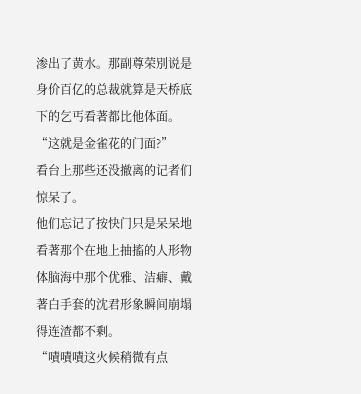渗出了黄水。那副尊荣別说是身价百亿的总裁就算是天桥底下的乞丐看著都比他体面。
“这就是金雀花的门面?”
看台上那些还没撤离的记者们惊呆了。
他们忘记了按快门只是呆呆地看著那个在地上抽搐的人形物体脑海中那个优雅、洁癖、戴著白手套的沈君形象瞬间崩塌得连渣都不剩。
“嘖嘖嘖这火候稍微有点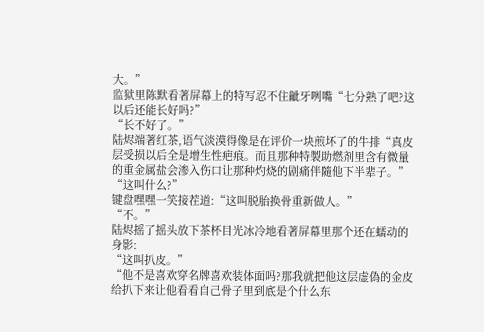大。”
监狱里陈默看著屏幕上的特写忍不住齜牙咧嘴“七分熟了吧?这以后还能长好吗?”
“长不好了。”
陆烬端著红茶,语气淡漠得像是在评价一块煎坏了的牛排“真皮层受损以后全是增生性疤痕。而且那种特製助燃剂里含有微量的重金属盐会渗入伤口让那种灼烧的剧痛伴隨他下半辈子。”
“这叫什么?”
键盘嘿嘿一笑接茬道:“这叫脱胎换骨重新做人。”
“不。”
陆烬摇了摇头放下茶杯目光冰冷地看著屏幕里那个还在蠕动的身影:
“这叫扒皮。”
“他不是喜欢穿名牌喜欢装体面吗?那我就把他这层虚偽的金皮给扒下来让他看看自己骨子里到底是个什么东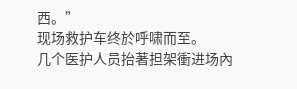西。”
现场救护车终於呼啸而至。
几个医护人员抬著担架衝进场內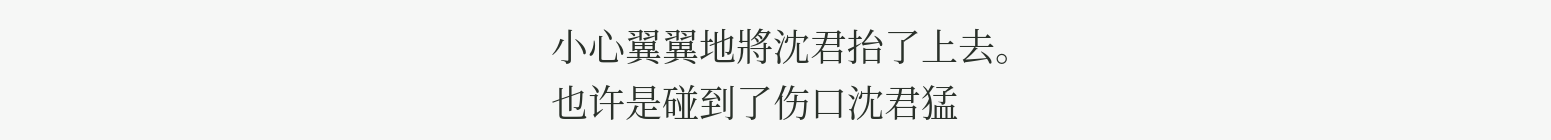小心翼翼地將沈君抬了上去。
也许是碰到了伤口沈君猛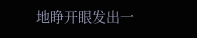地睁开眼发出一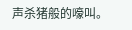声杀猪般的嚎叫。